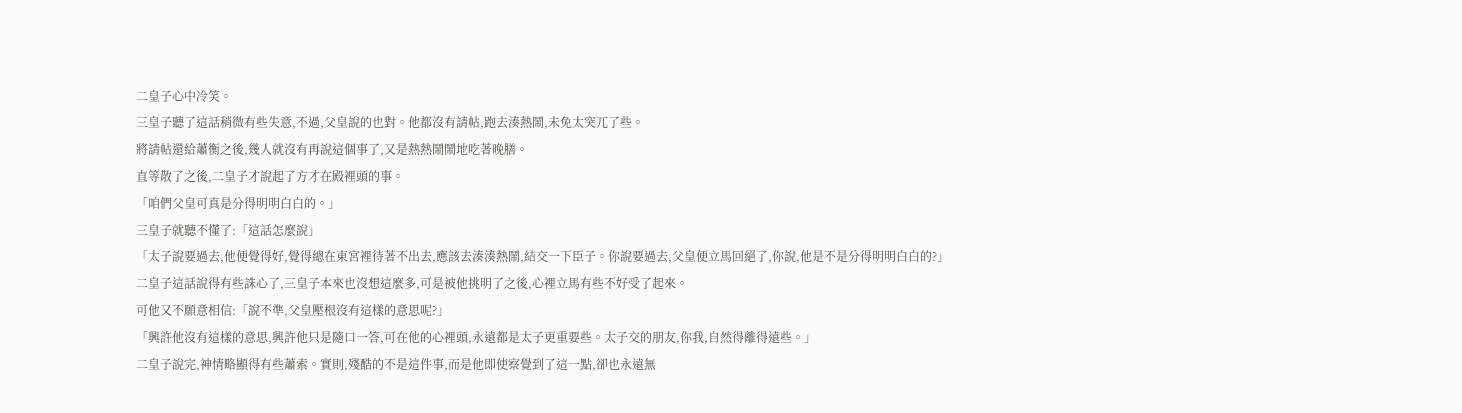二皇子心中冷笑。
三皇子聽了這話稍微有些失意,不過,父皇說的也對。他都沒有請帖,跑去湊熱鬧,未免太突兀了些。
將請帖還給蕭衡之後,幾人就沒有再說這個事了,又是熱熱鬧鬧地吃著晚膳。
直等散了之後,二皇子才說起了方才在殿裡頭的事。
「咱們父皇可真是分得明明白白的。」
三皇子就聽不懂了:「這話怎麼說」
「太子說要過去,他便覺得好,覺得總在東宮裡待著不出去,應該去湊湊熱鬧,結交一下臣子。你說要過去,父皇便立馬回絕了,你說,他是不是分得明明白白的?」
二皇子這話說得有些誅心了,三皇子本來也沒想這麼多,可是被他挑明了之後,心裡立馬有些不好受了起來。
可他又不願意相信:「說不準,父皇壓根沒有這樣的意思呢?」
「興許他沒有這樣的意思,興許他只是隨口一答,可在他的心裡頭,永遠都是太子更重要些。太子交的朋友,你我,自然得離得遠些。」
二皇子說完,神情略顯得有些蕭索。實則,殘酷的不是這件事,而是他即使察覺到了這一點,卻也永遠無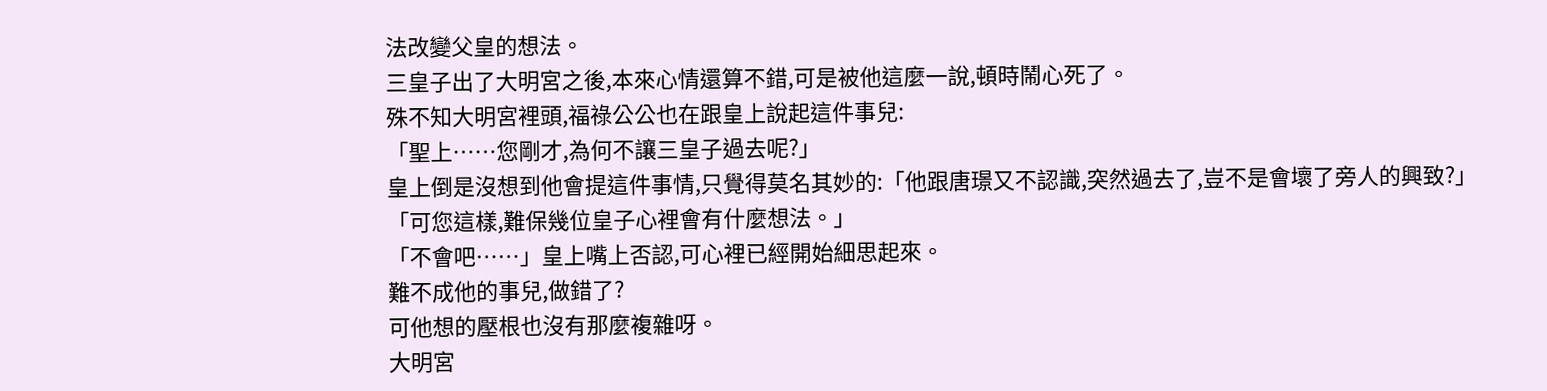法改變父皇的想法。
三皇子出了大明宮之後,本來心情還算不錯,可是被他這麼一說,頓時鬧心死了。
殊不知大明宮裡頭,福祿公公也在跟皇上說起這件事兒:
「聖上……您剛才,為何不讓三皇子過去呢?」
皇上倒是沒想到他會提這件事情,只覺得莫名其妙的:「他跟唐璟又不認識,突然過去了,豈不是會壞了旁人的興致?」
「可您這樣,難保幾位皇子心裡會有什麼想法。」
「不會吧……」皇上嘴上否認,可心裡已經開始細思起來。
難不成他的事兒,做錯了?
可他想的壓根也沒有那麼複雜呀。
大明宮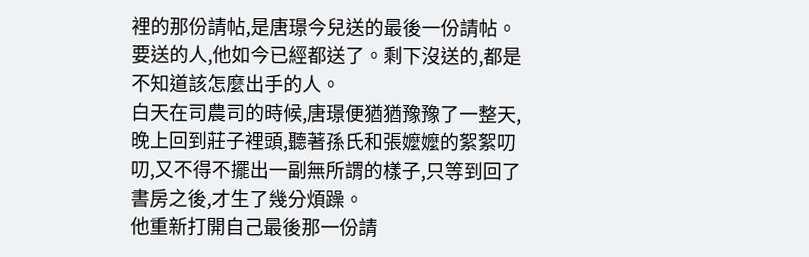裡的那份請帖,是唐璟今兒送的最後一份請帖。要送的人,他如今已經都送了。剩下沒送的,都是不知道該怎麼出手的人。
白天在司農司的時候,唐璟便猶猶豫豫了一整天,晚上回到莊子裡頭,聽著孫氏和張嬤嬤的絮絮叨叨,又不得不擺出一副無所謂的樣子,只等到回了書房之後,才生了幾分煩躁。
他重新打開自己最後那一份請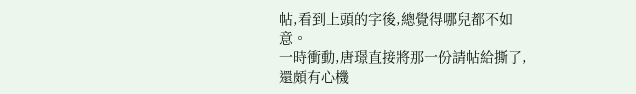帖,看到上頭的字後,總覺得哪兒都不如意。
一時衝動,唐璟直接將那一份請帖給撕了,還頗有心機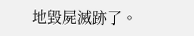地毀屍滅跡了。